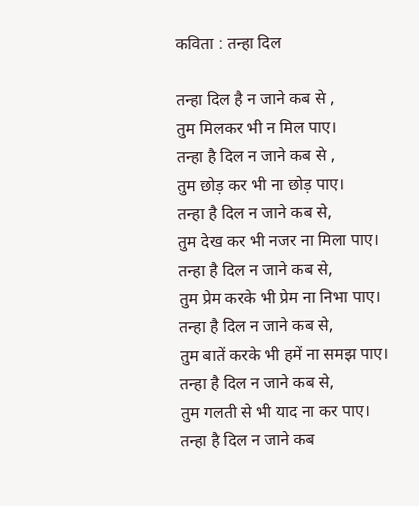कविता : तन्हा दिल

तन्हा दिल है न जाने कब से ,
तुम मिलकर भी न मिल पाए।
तन्हा है दिल न जाने कब से ,
तुम छोड़ कर भी ना छोड़ पाए।
तन्हा है दिल न जाने कब से,
तुम देख कर भी नजर ना मिला पाए।
तन्हा है दिल न जाने कब से,
तुम प्रेम करके भी प्रेम ना निभा पाए।
तन्हा है दिल न जाने कब से,
तुम बातें करके भी हमें ना समझ पाए।
तन्हा है दिल न जाने कब से,
तुम गलती से भी याद ना कर पाए।
तन्हा है दिल न जाने कब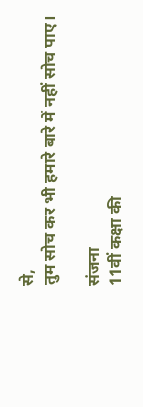से,
तुम सोच कर भी हमारे बारे में नहीं सोच पाए।

संजना
11वीं कक्षा की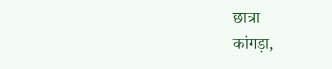छात्रा
कांगड़ा,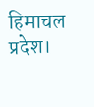हिमाचल प्रदेश।